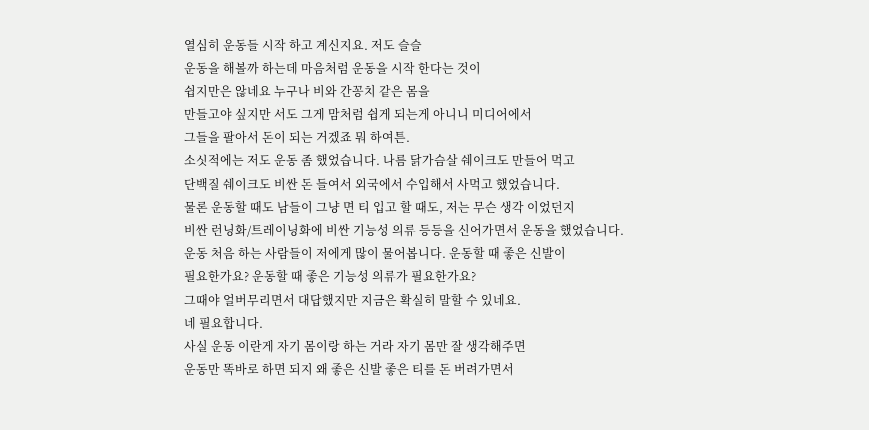열심히 운동들 시작 하고 계신지요. 저도 슬슬
운동을 해볼까 하는데 마음처럼 운동을 시작 한다는 것이
쉽지만은 않네요 누구나 비와 간꽁치 같은 몸을
만들고야 싶지만 서도 그게 맘처럼 쉽게 되는게 아니니 미디어에서
그들을 팔아서 돈이 되는 거겠죠 뭐 하여튼.
소싯적에는 저도 운동 좀 했었습니다. 나름 닭가슴살 쉐이크도 만들어 먹고
단백질 쉐이크도 비싼 돈 들여서 외국에서 수입해서 사먹고 했었습니다.
물론 운동할 때도 남들이 그냥 면 티 입고 할 때도, 저는 무슨 생각 이었던지
비싼 런닝화/트레이닝화에 비싼 기능성 의류 등등을 신어가면서 운동을 했었습니다.
운동 처음 하는 사람들이 저에게 많이 물어봅니다. 운동할 때 좋은 신발이
필요한가요? 운동할 때 좋은 기능성 의류가 필요한가요?
그때야 얼버무리면서 대답했지만 지금은 확실히 말할 수 있네요.
네 필요합니다.
사실 운동 이란게 자기 몸이랑 하는 거라 자기 몸만 잘 생각해주면
운동만 똑바로 하면 되지 왜 좋은 신발 좋은 티를 돈 버려가면서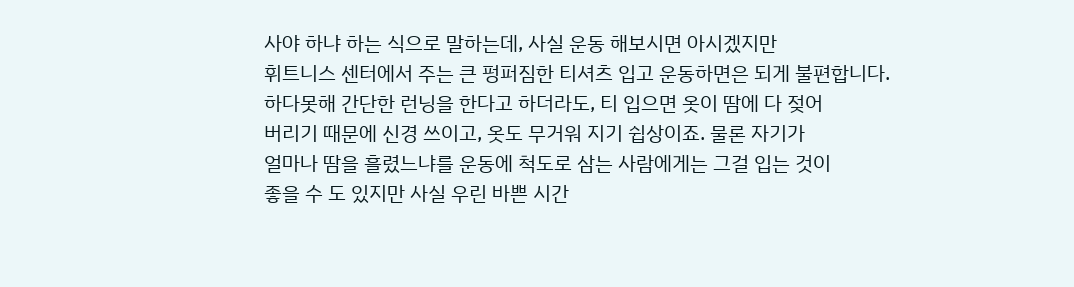사야 하냐 하는 식으로 말하는데, 사실 운동 해보시면 아시겠지만
휘트니스 센터에서 주는 큰 펑퍼짐한 티셔츠 입고 운동하면은 되게 불편합니다.
하다못해 간단한 런닝을 한다고 하더라도, 티 입으면 옷이 땀에 다 젖어
버리기 때문에 신경 쓰이고, 옷도 무거워 지기 쉽상이죠. 물론 자기가
얼마나 땀을 흘렸느냐를 운동에 척도로 삼는 사람에게는 그걸 입는 것이
좋을 수 도 있지만 사실 우린 바쁜 시간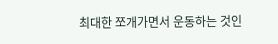최대한 쪼개가면서 운동하는 것인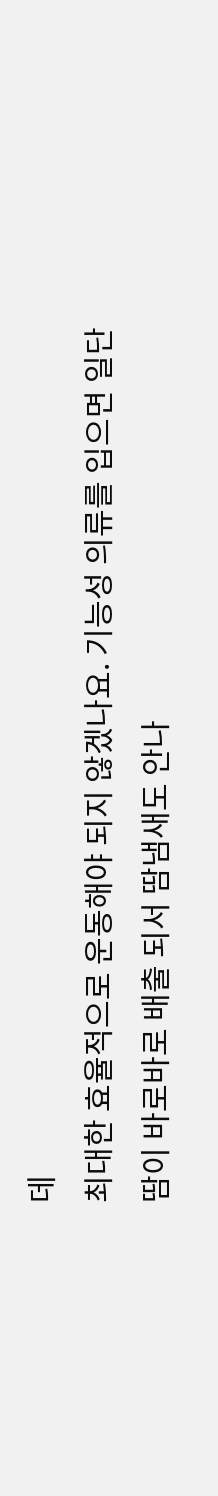데
최대한 효율적으로 운동해야 되지 않겠나요. 기능성 의류를 입으면 일단
땀이 바로바로 배출 되서 땀냄새도 안나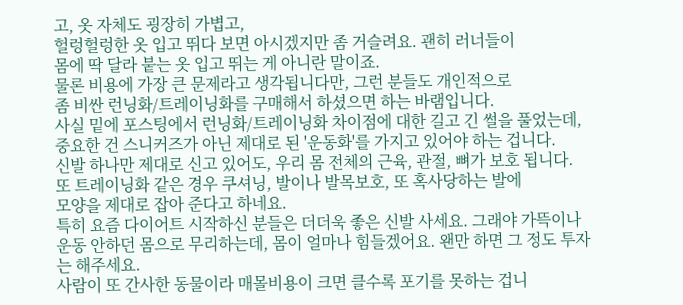고, 옷 자체도 굉장히 가볍고,
헐렁헐렁한 옷 입고 뛰다 보면 아시겠지만 좀 거슬려요. 괜히 러너들이
몸에 딱 달라 붙는 옷 입고 뛰는 게 아니란 말이죠.
물론 비용에 가장 큰 문제라고 생각됩니다만, 그런 분들도 개인적으로
좀 비싼 런닝화/트레이닝화를 구매해서 하셨으면 하는 바램입니다.
사실 밑에 포스팅에서 런닝화/트레이닝화 차이점에 대한 길고 긴 썰을 풀었는데,
중요한 건 스니커즈가 아닌 제대로 된 '운동화'를 가지고 있어야 하는 겁니다.
신발 하나만 제대로 신고 있어도, 우리 몸 전체의 근육, 관절, 뼈가 보호 됩니다.
또 트레이닝화 같은 경우 쿠셔닝, 발이나 발목보호, 또 혹사당하는 발에
모양을 제대로 잡아 준다고 하네요.
특히 요즘 다이어트 시작하신 분들은 더더욱 좋은 신발 사세요. 그래야 가뜩이나
운동 안하던 몸으로 무리하는데, 몸이 얼마나 힘들겠어요. 왠만 하면 그 정도 투자는 해주세요.
사람이 또 간사한 동물이라 매몰비용이 크면 클수록 포기를 못하는 겁니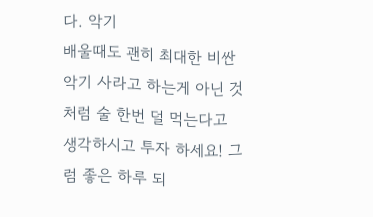다. 악기
배울때도 괜히 최대한 비싼 악기 사라고 하는게 아닌 것 처럼 술 한번 덜 먹는다고
생각하시고 투자 하세요! 그럼 좋은 하루 되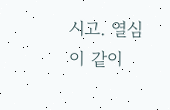시고. 열심이 같이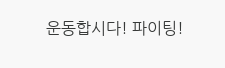운동합시다! 파이팅!